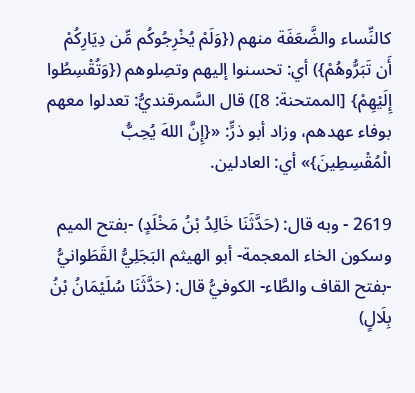كالنِّساء والضَّعَفَة منهم ({وَلَمْ يُخْرِجُوكُم مِّن دِيَارِكُمْ أَن تَبَرُّوهُمْ}) أي: تحسنوا إليهم وتصِلوهم ({وَتُقْسِطُوا إِلَيْهِمْ} [الممتحنة: 8]) قال السَّمرقنديُّ: تعدلوا معهم بوفاء عهدهم، وزاد أبو ذرٍّ: «{إِنَّ اللهَ يُحِبُّ الْمُقْسِطِينَ}» أي: العادلين.

2619 - وبه قال: (حَدَّثَنَا خَالِدُ بْنُ مَخْلَدٍ) -بفتح الميم وسكون الخاء المعجمة- أبو الهيثم البَجَلِيُّ القَطَوانيُّ -بفتح القاف والطَّاء- الكوفيُّ قال: (حَدَّثَنَا سُلَيْمَانُ بْنُ بِلَالٍ)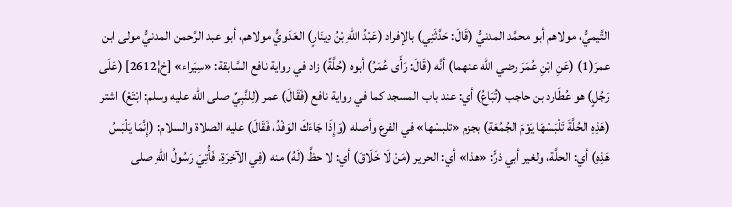التَّيميُّ، مولاهم أبو محمَّد المدنيُّ (قَالَ: حَدَّثَنِي) بالإفراد (عَبْدُ اللهِ بْنُ دِينَارٍ) العَدَويُّ مولاهم، أبو عبد الرَّحمن المدنيُّ مولى ابن عمرَ(1) (عَنِ ابْنِ عُمَرَ رضي الله عنهما) أنَّه (قَالَ: رَأَى عُمَرُ) أبوه (حُلَّةً) زاد في رواية نافع السَّابقة: «سِيَراء» [خ¦2612] (عَلَى رَجُلٍ) هو عُطَارد بن حاجب (تُبَاعُ) أي: عند باب المسجد كما في رواية نافع (فَقَالَ) عمر (لِلنَّبِيِّ صلى الله عليه وسلم: ابْتَعْ) اشتر (هَذِهِ الحُلَّةَ تَلْبَسْهَا يَوْمَ الجُمُعَةِ) بجزم «تلبسْها» في الفرع وأصله (وَإِذَا جَاءَكَ الوَفْدُ، فَقَالَ) عليه الصلاة والسلام: (إِنَّمَا يَلْبَسُ هَذِهِ) أي: الحلَّة، ولغير أبي ذرٍّ: «هذا» أي: الحرير (مَنْ لَا خَلَاقَ) أي: لا حظَّ (لَهُ) منه (فِي الآخِرَةِ. فَأُتِيَ رَسُولُ اللهِ صلى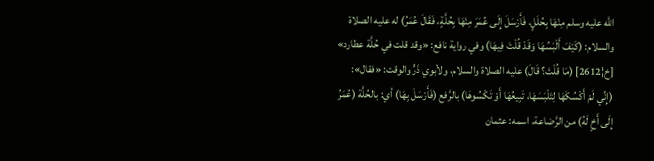الله عليه وسلم مِنْهَا بِحُلَلٍ، فَأَرْسَلَ إِلَى عُمَرَ مِنْهَا بِحُلَّةٍ، فَقَالَ عُمَرُ) له عليه الصلاة والسلام: (كَيْفَ أَلْبَسُهَا وَقَدْ قُلْتَ فِيهَا) وفي رواية نافع: «وقد قلت في حُلَّة عطارد» [خ¦2612] (مَا قُلْتَ؟ قَالَ) عليه الصلاة والسلام، ولأبوي ذَرٍّ والوقت: «فقال»: (إِنِّي لَمْ أَكْسُكَهَا لِتَلْبَسَهَا، تَبِيعُهَا أَوْ تَكْسُوهَا) بالرَّفع (فَأَرْسَلَ بِهَا) أي: بالحُلَّة (عُمَرُ إِلَى أَخٍ لَهُ) من الرَّضاعة، اسمه: عثمان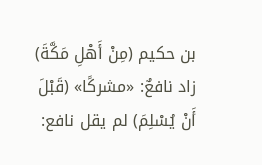بن حكيم (مِنْ أَهْلِ مَكَّةَ) زاد نافعٌ: «مشركًا» (قَبْلَ أَنْ يُسْلِمَ) لم يقل نافع: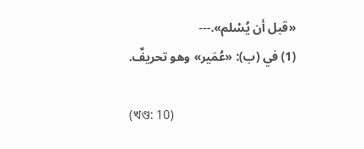«قبل أن يُسْلم».---
(1) في (ب): «عُمَير» وهو تحريفٌ.

(খণ্ড: 10)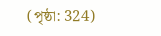(পৃষ্ঠা: 324)